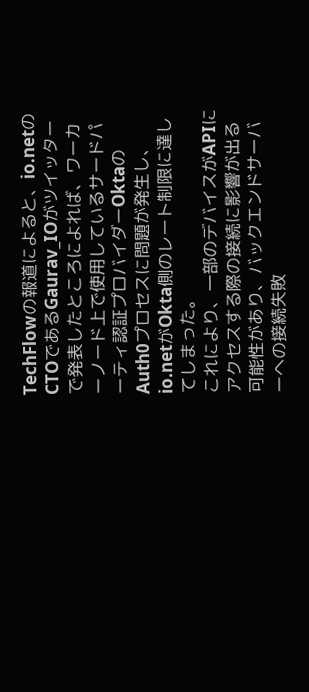TechFlowの報道によると、io.netのCTOであるGaurav_IOがツイッターで発表したところによれば、ワーカーノード上で使用しているサードパーティ認証プロバイダーOktaのAuth0プロセスに問題が発生し、io.netがOkta側のレート制限に達してしまった。
これにより、一部のデバイスがAPIにアクセスする際の接続に影響が出る可能性があり、バックエンドサーバーへの接続失敗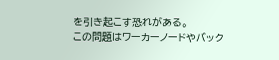を引き起こす恐れがある。
この問題はワーカーノードやバック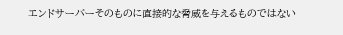エンドサーバーそのものに直接的な脅威を与えるものではない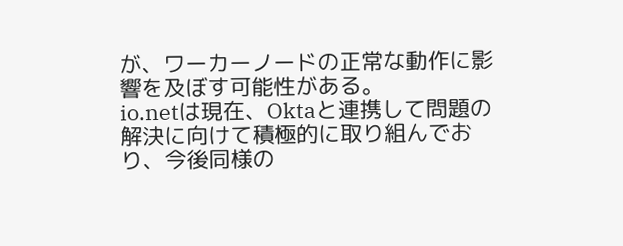が、ワーカーノードの正常な動作に影響を及ぼす可能性がある。
io.netは現在、Oktaと連携して問題の解決に向けて積極的に取り組んでおり、今後同様の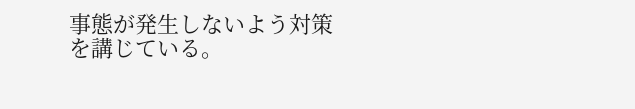事態が発生しないよう対策を講じている。